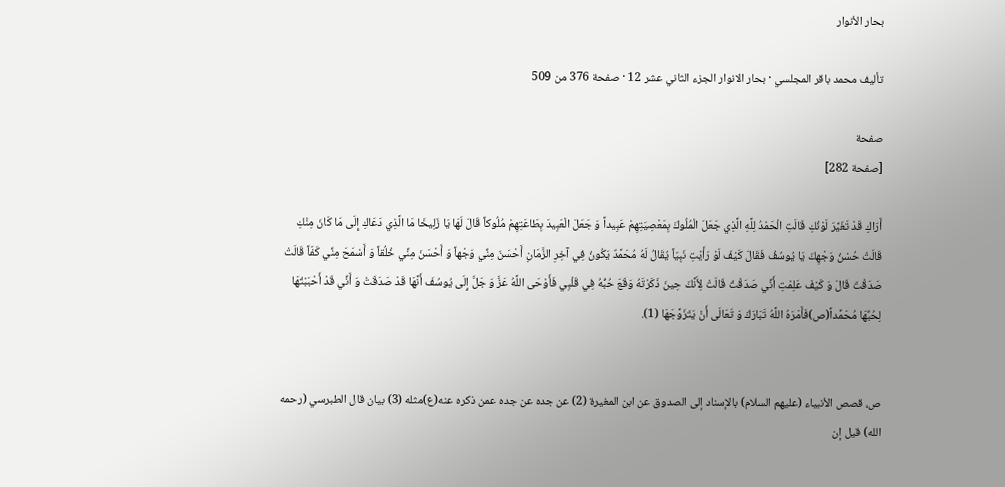بحار الأنوار

تأليف محمد باقر المجلسي · بحار الانوار الجزء الثاني عشر 12 · صفحة 376 من 509

صفحة
[صفحة 282]

أَرَاكِ قَدْ تَغَيَّرَ لَوْنُكِ قَالَتِ الْحَمْدُ لِلَّهِ الَّذِي جَعَلَ الْمُلُوكَ بِمَعْصِيَتِهِمْ عَبِيداً وَ جَعَلَ الْعَبِيدَ بِطَاعَتِهِمْ مُلُوكاً قَالَ لَهَا يَا زَلِيخَا مَا الَّذِي دَعَاكِ إِلَى مَا كَانَ مِنْكِ قَالَتْ حُسْنُ وَجْهِكَ يَا يُوسُفُ فَقَالَ كَيْفَ لَوْ رَأَيْتِ نَبِيّاً يُقَالُ لَهُ مُحَمَّدٌ يَكُونُ فِي آخِرِ الزَّمَانِ أَحْسَنَ مِنِّي وَجْهاً وَ أَحْسَنَ مِنِّي خُلُقاً وَ أَسْمَحَ مِنِّي كَفّاً قَالَتْ صَدَقْتَ قَالَ وَ كَيْفَ عَلِمْتِ أَنِّي صَدَقْتُ قَالَتْ لِأَنَّكَ حِينَ ذَكَرْتَهُ وَقَعَ حُبُّهُ فِي قَلْبِي فَأَوْحَى اللَّهُ عَزَّ وَ جَلَّ إِلَى يُوسُفَ أَنَّهَا قَدْ صَدَقَتْ وَ أَنِّي قَدْ أَحْبَبْتُهَا لِحُبِّهَا مُحَمَّداً(ص)فَأَمَرَهُ اللَّهُ تَبَارَكَ وَ تَعَالَى أَنْ يَتَزَوَّجَهَا (1).


ص، قصص الأنبياء (عليهم السلام) بالإسناد إلى الصدوق عن ابن المغيرة (2) عن جده عن جده عمن ذكره عنه(ع)مثله (3) بيان قال الطبرسي (رحمه الله) قيل إن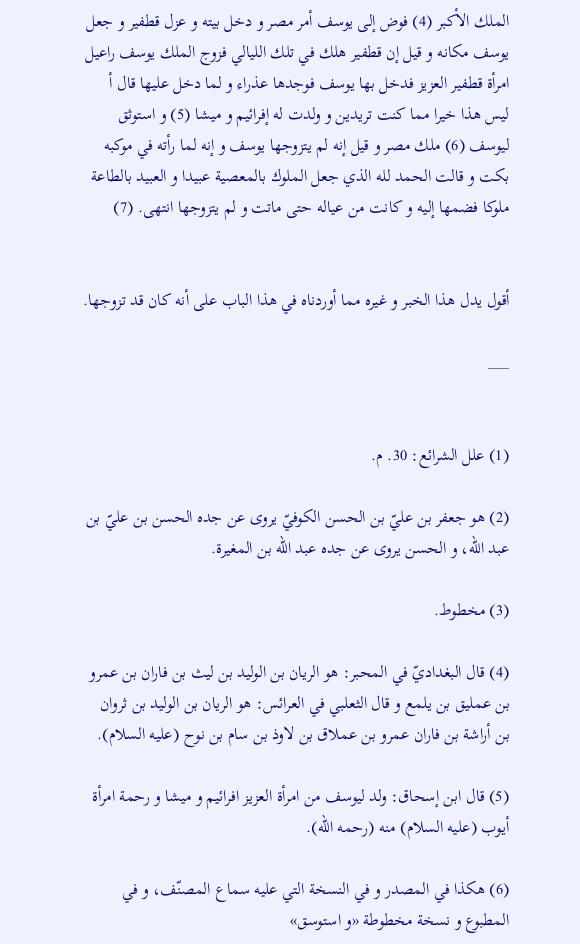الملك الأكبر (4) فوض إلى يوسف أمر مصر و دخل بيته و عزل قطفير و جعل يوسف مكانه و قيل إن قطفير هلك في تلك الليالي فزوج الملك يوسف راعيل امرأة قطفير العزيز فدخل بها يوسف فوجدها عذراء و لما دخل عليها قال أ ليس هذا خيرا مما كنت تريدين و ولدت له إفرائيم و ميشا (5) و استوثق ليوسف (6) ملك مصر و قيل إنه لم يتزوجها يوسف و إنه لما رأته في موكبه بكت و قالت الحمد لله الذي جعل الملوك بالمعصية عبيدا و العبيد بالطاعة ملوكا فضمها إليه و كانت من عياله حتى ماتت و لم يتزوجها انتهى. (7)


أقول يدل هذا الخبر و غيره مما أوردناه في هذا الباب على أنه كان قد تزوجها.

___


(1) علل الشرائع: 30. م.

(2) هو جعفر بن عليّ بن الحسن الكوفيّ يروى عن جده الحسن بن عليّ بن عبد اللّه، و الحسن يروى عن جده عبد اللّه بن المغيرة.

(3) مخطوط.

(4) قال البغداديّ في المحبر: هو الريان بن الوليد بن ليث بن فاران بن عمرو بن عمليق بن يلمع و قال الثعلبي في العرائس: هو الريان بن الوليد بن ثروان بن أراشة بن فاران عمرو بن عملاق بن لاوذ بن سام بن نوح (عليه السلام).

(5) قال ابن إسحاق: ولد ليوسف من امرأة العزيز افرائيم و ميشا و رحمة امرأة أيوب (عليه السلام) منه (رحمه الله).

(6) هكذا في المصدر و في النسخة التي عليه سماع المصنّف، و في المطبوع و نسخة مخطوطة «و استوسق»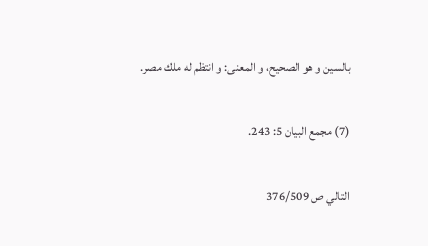بالسين و هو الصحيح، و المعنى: و انتظم له ملك مصر.

(7) مجمع البيان 5: 243.

التالي ص 376/509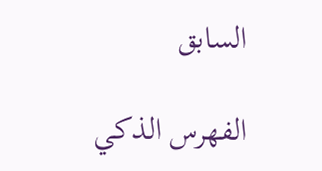السابق

الفهرس الذكي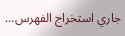جاري استخراج الفهرس...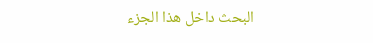البحث داخل هذا الجزء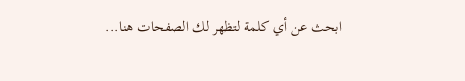ابحث عن أي كلمة لتظهر لك الصفحات هنا...